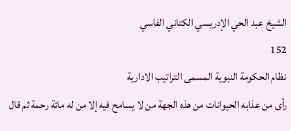الشيخ عبد الحي الإدريسي الكتاني الفاسي
152
نظام الحكومة النبوية المسمى التراتيب الادارية
رأى من عذابه الحيوانات من هذه الجهة من لا يسامح فيه إلا من له مائة رحمة ثم قال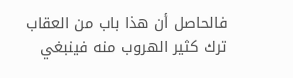فالحاصل أن هذا باب من العقاب ترك كثير الهروب منه فينبغي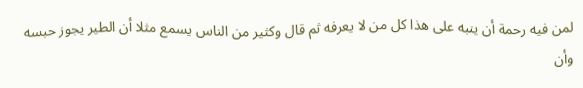لمن فيه رحمة أن ينبه على هذا كل من لا يعرفه ثم قال وكثير من الناس يسمع مثلا أن الطير يجوز حبسه وأن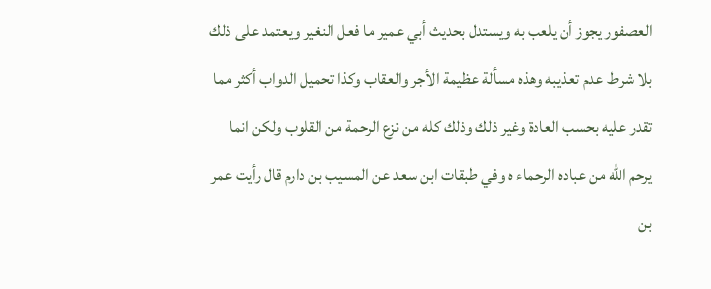العصفور يجوز أن يلعب به ويستدل بحديث أبي عمير ما فعل النغير ويعتمد على ذلك بلا شرط عدم تعذيبه وهذه مسألة عظيمة الأجر والعقاب وكذا تحميل الدواب أكثر مما تقدر عليه بحسب العادة وغير ذلك وذلك كله من نزع الرحمة من القلوب ولكن انما يرحم الله من عباده الرحماء ه وفي طبقات ابن سعد عن المسيب بن دارم قال رأيت عمر بن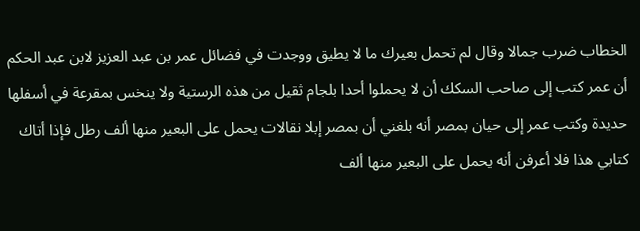الخطاب ضرب جمالا وقال لم تحمل بعيرك ما لا يطيق ووجدت في فضائل عمر بن عبد العزيز لابن عبد الحكم أن عمر كتب إلى صاحب السكك أن لا يحملوا أحدا بلجام ثقيل من هذه الرستية ولا ينخس بمقرعة في أسفلها حديدة وكتب عمر إلى حيان بمصر أنه بلغني أن بمصر إبلا نقالات يحمل على البعير منها ألف رطل فإذا أتاك كتابي هذا فلا أعرفن أنه يحمل على البعير منها ألف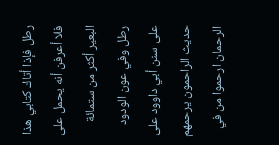رطل فإذا أتاك كتابي هذا فلا أعرفن أنه يحمل على البعير أكثر من ستمائة رطل وفي عون الودود على سنن أبي داوود على حديث الراحمون يرحمهم الرحمان ارحموا من في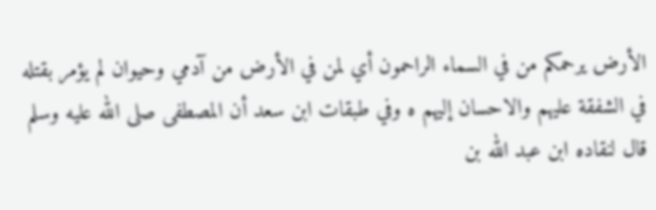الأرض يرحمكم من في السماء الراحمون أي لمن في الأرض من آدمي وحيوان لم يؤمر بقتله في الشفقة عليهم والاحسان إليهم ه وفي طبقات ابن سعد أن المصطفى صلى الله عليه وسلم قال لنقاده ابن عبد الله بن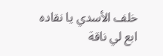خلف الأسدي يا نقاده ابع لي ناقة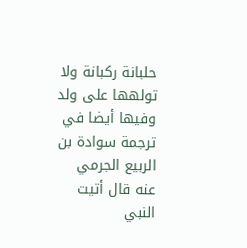حلبانة ركبانة ولا تولهها على ولد وفيها أيضا في ترجمة سوادة بن الربيع الجرمي عنه قال أتيت النبي